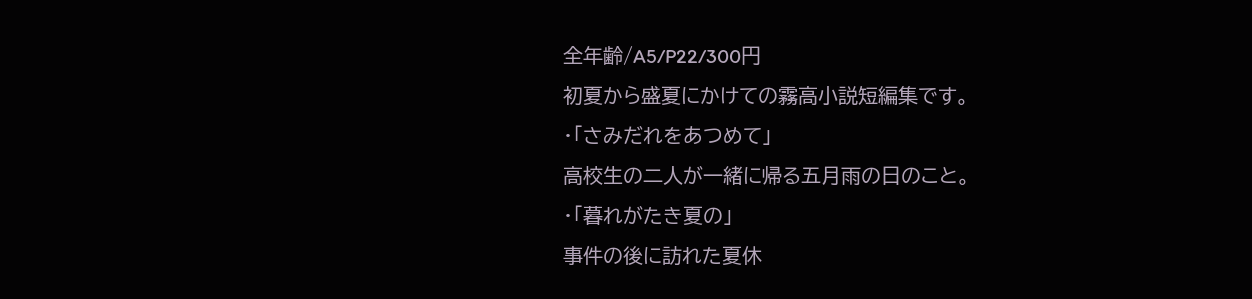全年齢/A5/P22/300円
初夏から盛夏にかけての霧高小説短編集です。
・「さみだれをあつめて」
高校生の二人が一緒に帰る五月雨の日のこと。
・「暮れがたき夏の」
事件の後に訪れた夏休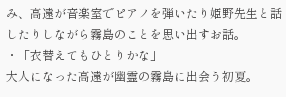み、高遠が音楽室でピアノを弾いたり姫野先生と話したりしながら霧島のことを思い出すお話。
・「衣替えてもひとりかな」
大人になった高遠が幽霊の霧島に出会う初夏。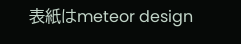表紙はmeteor design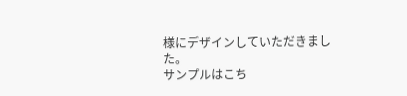様にデザインしていただきました。
サンプルはこち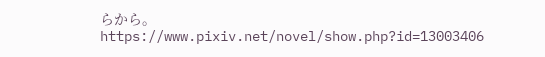らから。
https://www.pixiv.net/novel/show.php?id=13003406